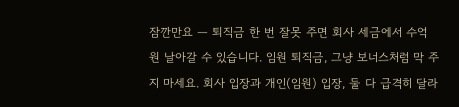잠깐만요 — 퇴직금 한 번 잘못 주면 회사 세금에서 수억 원 날아갈 수 있습니다. 임원 퇴직금, 그냥 보너스처럼 막 주지 마세요. 회사 입장과 개인(임원) 입장, 둘 다 급격히 달라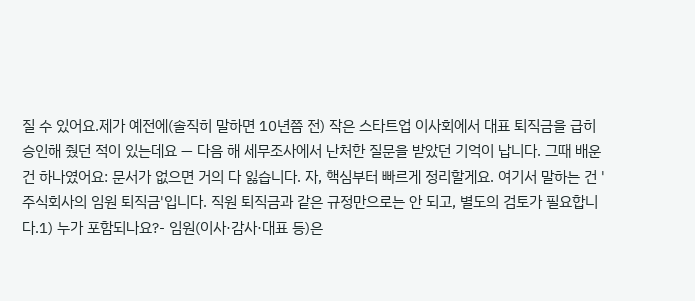질 수 있어요.제가 예전에(솔직히 말하면 10년쯤 전) 작은 스타트업 이사회에서 대표 퇴직금을 급히 승인해 줬던 적이 있는데요 — 다음 해 세무조사에서 난처한 질문을 받았던 기억이 납니다. 그때 배운 건 하나였어요: 문서가 없으면 거의 다 잃습니다. 자, 핵심부터 빠르게 정리할게요. 여기서 말하는 건 '주식회사의 임원 퇴직금'입니다. 직원 퇴직금과 같은 규정만으로는 안 되고, 별도의 검토가 필요합니다.1) 누가 포함되나요?- 임원(이사·감사·대표 등)은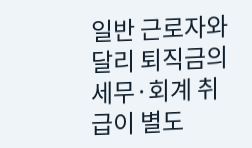일반 근로자와 달리 퇴직금의 세무·회계 취급이 별도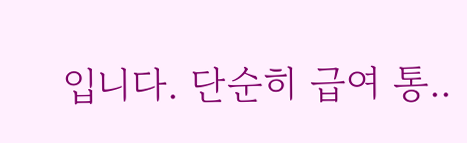입니다. 단순히 급여 통..